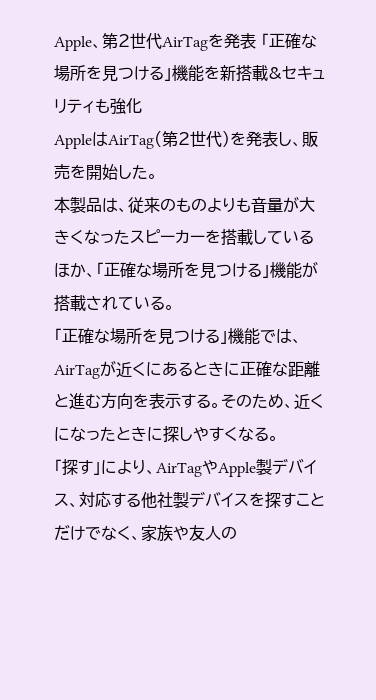Apple、第2世代AirTagを発表 「正確な場所を見つける」機能を新搭載&セキュリティも強化
AppleはAirTag(第2世代)を発表し、販売を開始した。
本製品は、従来のものよりも音量が大きくなったスピーカーを搭載しているほか、「正確な場所を見つける」機能が搭載されている。
「正確な場所を見つける」機能では、AirTagが近くにあるときに正確な距離と進む方向を表示する。そのため、近くになったときに探しやすくなる。
「探す」により、AirTagやApple製デバイス、対応する他社製デバイスを探すことだけでなく、家族や友人の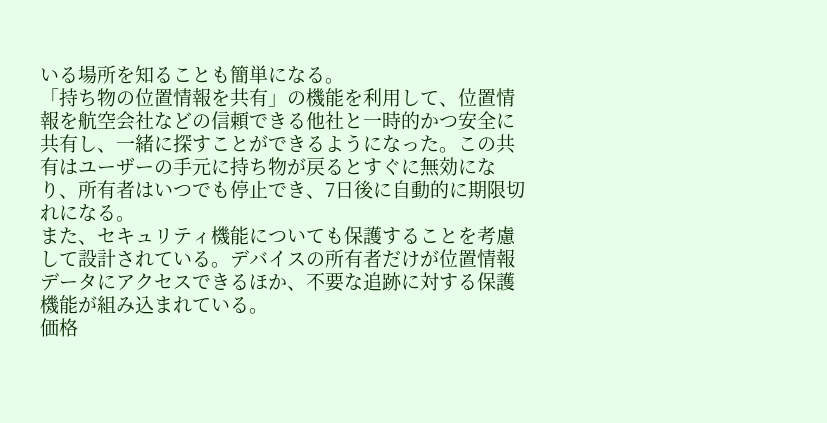いる場所を知ることも簡単になる。
「持ち物の位置情報を共有」の機能を利用して、位置情報を航空会社などの信頼できる他社と一時的かつ安全に共有し、一緒に探すことができるようになった。この共有はユーザーの手元に持ち物が戻るとすぐに無効になり、所有者はいつでも停止でき、7日後に自動的に期限切れになる。
また、セキュリティ機能についても保護することを考慮して設計されている。デバイスの所有者だけが位置情報データにアクセスできるほか、不要な追跡に対する保護機能が組み込まれている。
価格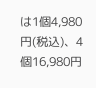は1個4,980円(税込)、4個16,980円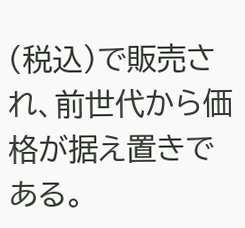(税込)で販売され、前世代から価格が据え置きである。